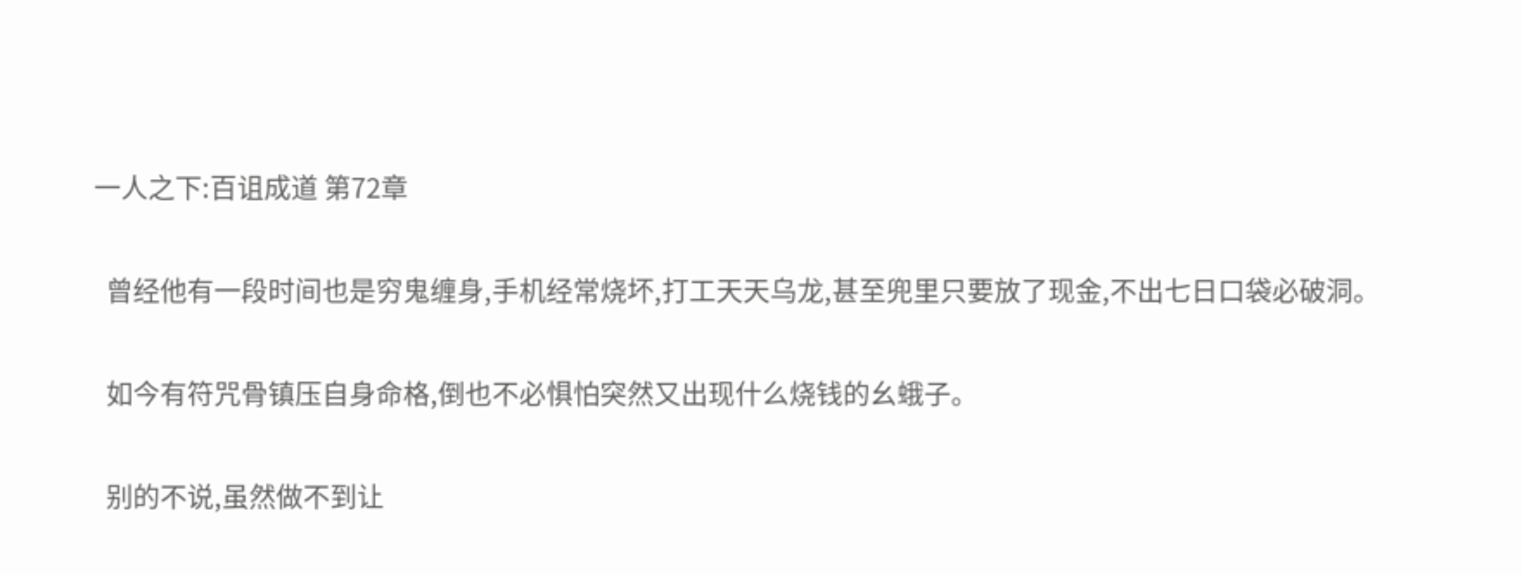一人之下:百诅成道 第72章

  曾经他有一段时间也是穷鬼缠身,手机经常烧坏,打工天天乌龙,甚至兜里只要放了现金,不出七日口袋必破洞。

  如今有符咒骨镇压自身命格,倒也不必惧怕突然又出现什么烧钱的幺蛾子。

  别的不说,虽然做不到让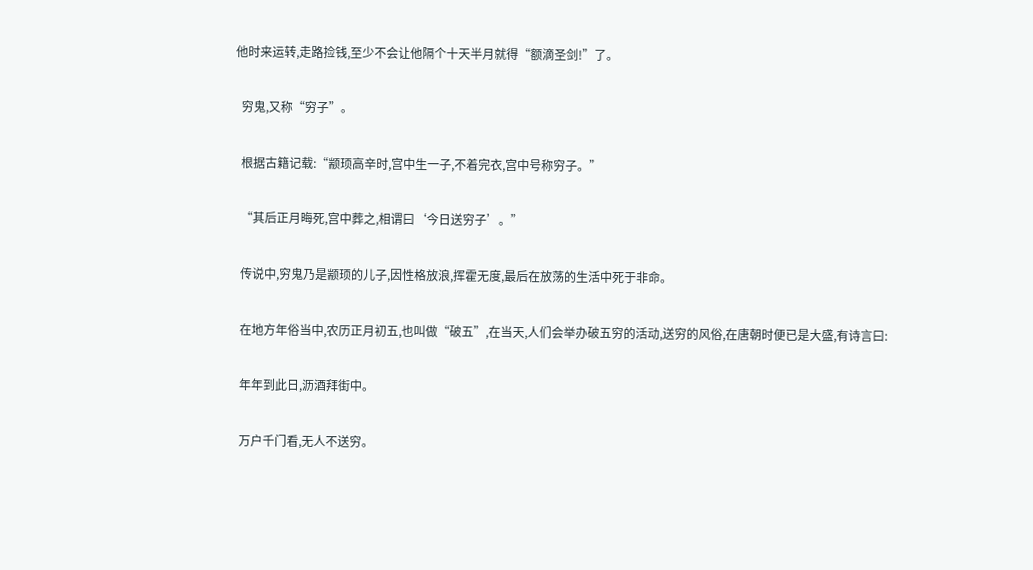他时来运转,走路捡钱,至少不会让他隔个十天半月就得“额滴圣剑!”了。

  穷鬼,又称“穷子”。

  根据古籍记载:“颛顼高辛时,宫中生一子,不着完衣,宫中号称穷子。”

  “其后正月晦死,宫中葬之,相谓曰‘今日送穷子’。”

  传说中,穷鬼乃是颛顼的儿子,因性格放浪,挥霍无度,最后在放荡的生活中死于非命。

  在地方年俗当中,农历正月初五,也叫做“破五”,在当天,人们会举办破五穷的活动,送穷的风俗,在唐朝时便已是大盛,有诗言曰:

  年年到此日,沥酒拜街中。

  万户千门看,无人不送穷。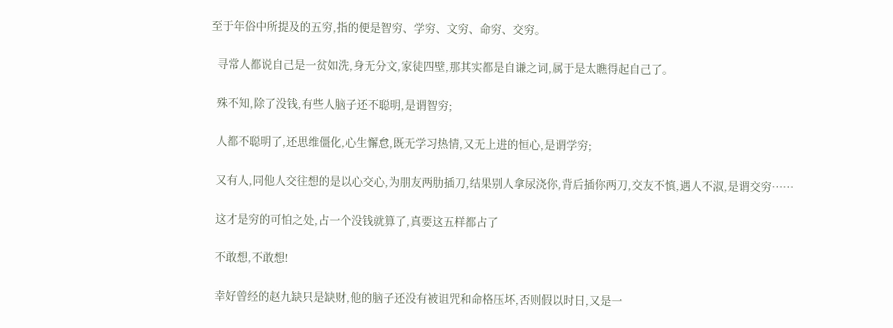至于年俗中所提及的五穷,指的便是智穷、学穷、文穷、命穷、交穷。

  寻常人都说自己是一贫如洗,身无分文,家徒四壁,那其实都是自谦之词,属于是太瞧得起自己了。

  殊不知,除了没钱,有些人脑子还不聪明,是谓智穷;

  人都不聪明了,还思维僵化,心生懈怠,既无学习热情,又无上进的恒心,是谓学穷;

  又有人,同他人交往想的是以心交心,为朋友两肋插刀,结果别人拿尿浇你,背后插你两刀,交友不慎,遇人不淑,是谓交穷……

  这才是穷的可怕之处,占一个没钱就算了,真要这五样都占了

  不敢想,不敢想!

  幸好曾经的赵九缺只是缺财,他的脑子还没有被诅咒和命格压坏,否则假以时日,又是一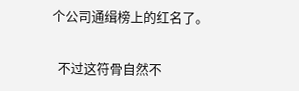个公司通缉榜上的红名了。

  不过这符骨自然不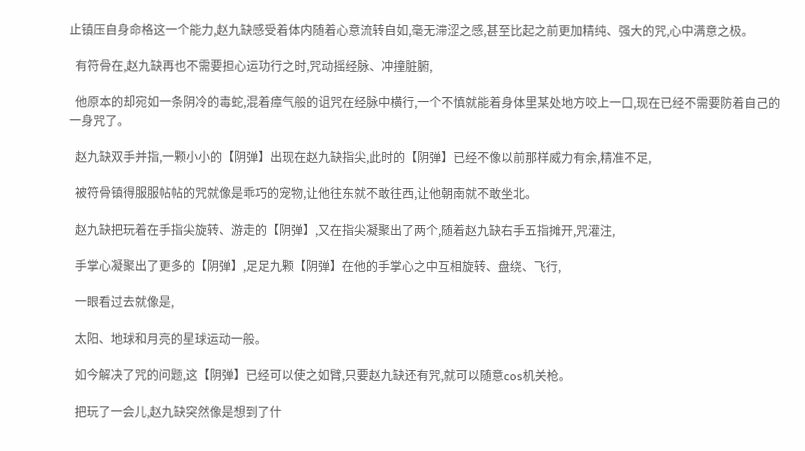止镇压自身命格这一个能力,赵九缺感受着体内随着心意流转自如,毫无滞涩之感,甚至比起之前更加精纯、强大的咒,心中满意之极。

  有符骨在,赵九缺再也不需要担心运功行之时,咒动摇经脉、冲撞脏腑,

  他原本的却宛如一条阴冷的毒蛇,混着瘴气般的诅咒在经脉中横行,一个不慎就能着身体里某处地方咬上一口,现在已经不需要防着自己的一身咒了。

  赵九缺双手并指,一颗小小的【阴弹】出现在赵九缺指尖,此时的【阴弹】已经不像以前那样威力有余,精准不足,

  被符骨镇得服服帖帖的咒就像是乖巧的宠物,让他往东就不敢往西,让他朝南就不敢坐北。

  赵九缺把玩着在手指尖旋转、游走的【阴弹】,又在指尖凝聚出了两个,随着赵九缺右手五指摊开,咒灌注,

  手掌心凝聚出了更多的【阴弹】,足足九颗【阴弹】在他的手掌心之中互相旋转、盘绕、飞行,

  一眼看过去就像是,

  太阳、地球和月亮的星球运动一般。

  如今解决了咒的问题,这【阴弹】已经可以使之如臂,只要赵九缺还有咒,就可以随意cos机关枪。

  把玩了一会儿,赵九缺突然像是想到了什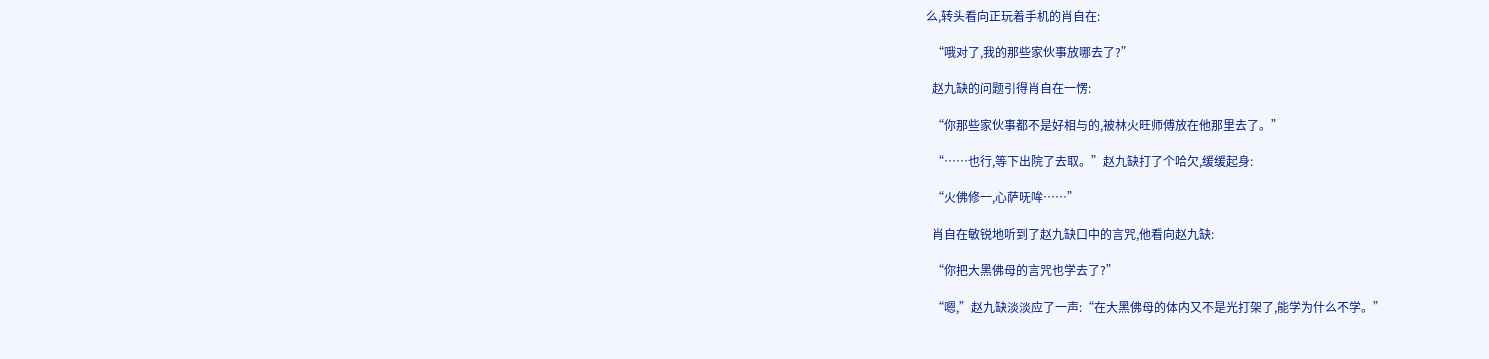么,转头看向正玩着手机的肖自在:

  “哦对了,我的那些家伙事放哪去了?”

  赵九缺的问题引得肖自在一愣:

  “你那些家伙事都不是好相与的,被林火旺师傅放在他那里去了。”

  “……也行,等下出院了去取。”赵九缺打了个哈欠,缓缓起身:

  “火佛修一,心萨呒哞……”

  肖自在敏锐地听到了赵九缺口中的言咒,他看向赵九缺:

  “你把大黑佛母的言咒也学去了?”

  “嗯,”赵九缺淡淡应了一声:“在大黑佛母的体内又不是光打架了,能学为什么不学。”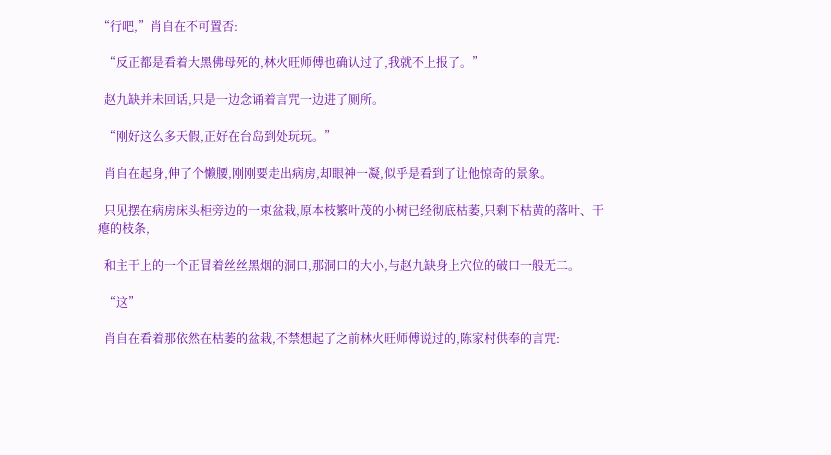“行吧,”肖自在不可置否:

  “反正都是看着大黑佛母死的,林火旺师傅也确认过了,我就不上报了。”

  赵九缺并未回话,只是一边念诵着言咒一边进了厕所。

  “刚好这么多天假,正好在台岛到处玩玩。”

  肖自在起身,伸了个懒腰,刚刚要走出病房,却眼神一凝,似乎是看到了让他惊奇的景象。

  只见摆在病房床头柜旁边的一束盆栽,原本枝繁叶茂的小树已经彻底枯萎,只剩下枯黄的落叶、干瘪的枝条,

  和主干上的一个正冒着丝丝黑烟的洞口,那洞口的大小,与赵九缺身上穴位的破口一般无二。

  “这”

  肖自在看着那依然在枯萎的盆栽,不禁想起了之前林火旺师傅说过的,陈家村供奉的言咒: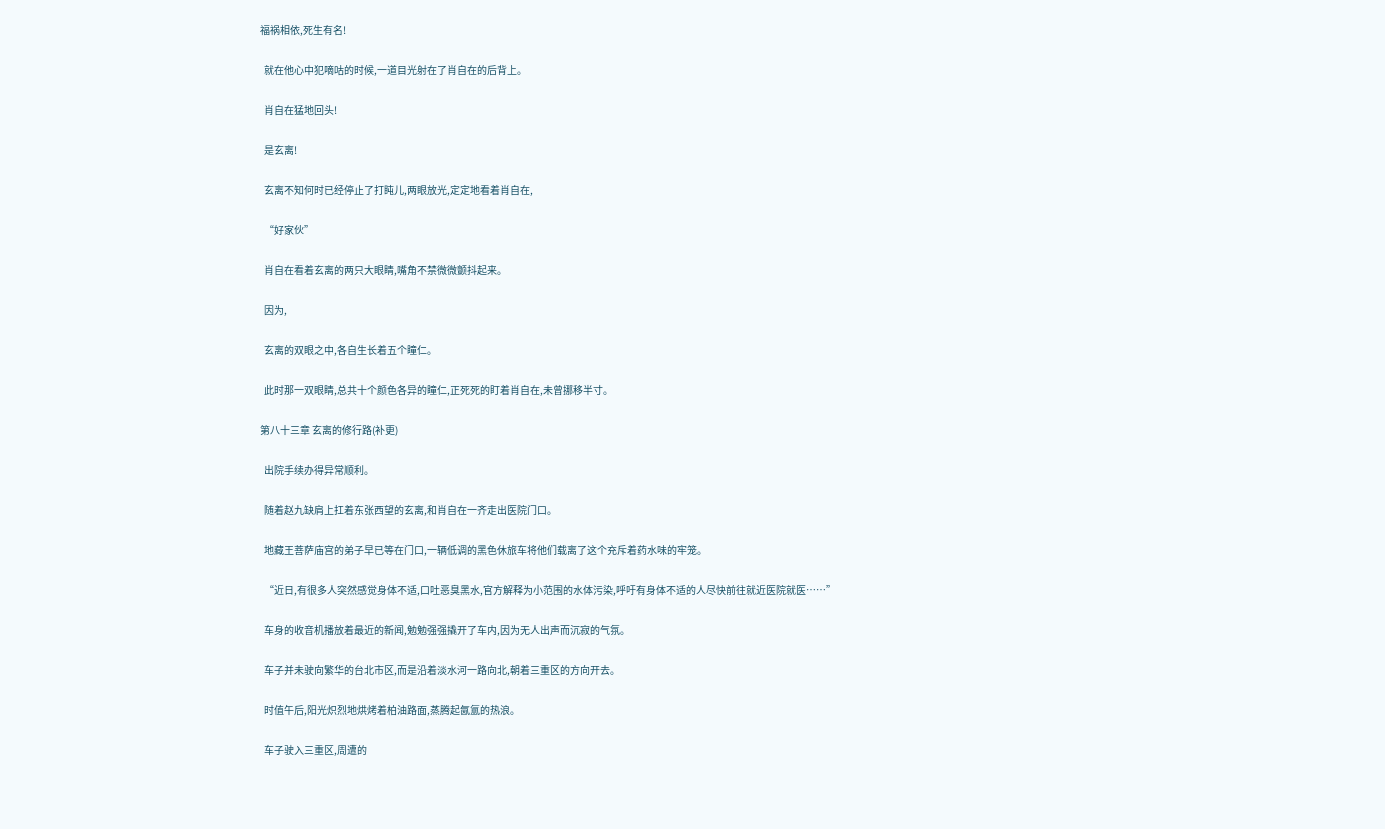福祸相依,死生有名!

  就在他心中犯嘀咕的时候,一道目光射在了肖自在的后背上。

  肖自在猛地回头!

  是玄离!

  玄离不知何时已经停止了打盹儿,两眼放光,定定地看着肖自在,

  “好家伙”

  肖自在看着玄离的两只大眼睛,嘴角不禁微微颤抖起来。

  因为,

  玄离的双眼之中,各自生长着五个瞳仁。

  此时那一双眼睛,总共十个颜色各异的瞳仁,正死死的盯着肖自在,未曾挪移半寸。

第八十三章 玄离的修行路(补更)

  出院手续办得异常顺利。

  随着赵九缺肩上扛着东张西望的玄离,和肖自在一齐走出医院门口。

  地藏王菩萨庙宫的弟子早已等在门口,一辆低调的黑色休旅车将他们载离了这个充斥着药水味的牢笼。

  “近日,有很多人突然感觉身体不适,口吐恶臭黑水,官方解释为小范围的水体污染,呼吁有身体不适的人尽快前往就近医院就医……”

  车身的收音机播放着最近的新闻,勉勉强强撬开了车内,因为无人出声而沉寂的气氛。

  车子并未驶向繁华的台北市区,而是沿着淡水河一路向北,朝着三重区的方向开去。

  时值午后,阳光炽烈地烘烤着柏油路面,蒸腾起氤氲的热浪。

  车子驶入三重区,周遭的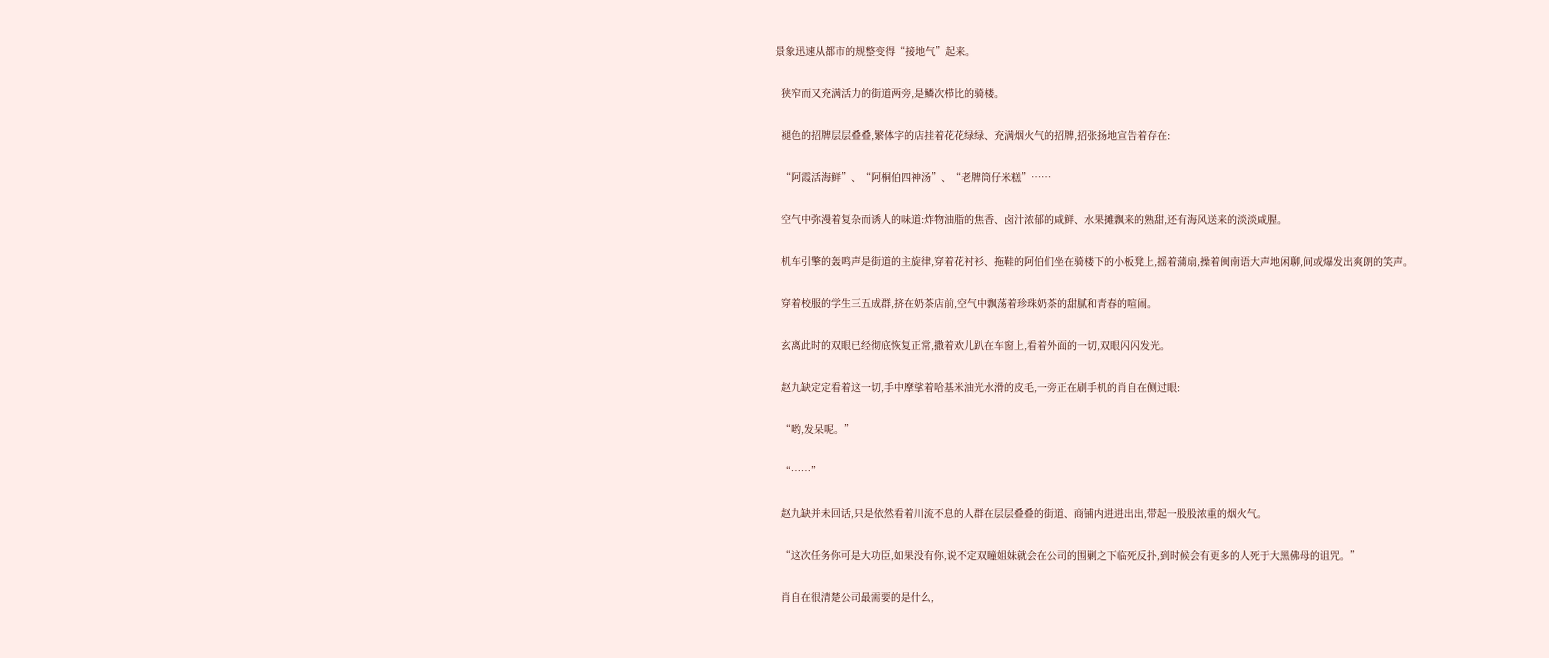景象迅速从都市的规整变得“接地气”起来。

  狭窄而又充满活力的街道两旁,是鳞次栉比的骑楼。

  褪色的招牌层层叠叠,繁体字的店挂着花花绿绿、充满烟火气的招牌,招张扬地宣告着存在:

  “阿霞活海鲜”、“阿桐伯四神汤”、“老牌筒仔米糕”……

  空气中弥漫着复杂而诱人的味道:炸物油脂的焦香、卤汁浓郁的咸鲜、水果摊飘来的熟甜,还有海风送来的淡淡咸腥。

  机车引擎的轰鸣声是街道的主旋律,穿着花衬衫、拖鞋的阿伯们坐在骑楼下的小板凳上,摇着蒲扇,操着闽南语大声地闲聊,间或爆发出爽朗的笑声。

  穿着校服的学生三五成群,挤在奶茶店前,空气中飘荡着珍珠奶茶的甜腻和青春的喧闹。

  玄离此时的双眼已经彻底恢复正常,撒着欢儿趴在车窗上,看着外面的一切,双眼闪闪发光。

  赵九缺定定看着这一切,手中摩挲着哈基米油光水滑的皮毛,一旁正在刷手机的肖自在侧过眼:

  “哟,发呆呢。”

  “……”

  赵九缺并未回话,只是依然看着川流不息的人群在层层叠叠的街道、商铺内进进出出,带起一股股浓重的烟火气。

  “这次任务你可是大功臣,如果没有你,说不定双瞳姐妹就会在公司的围剿之下临死反扑,到时候会有更多的人死于大黑佛母的诅咒。”

  肖自在很清楚公司最需要的是什么,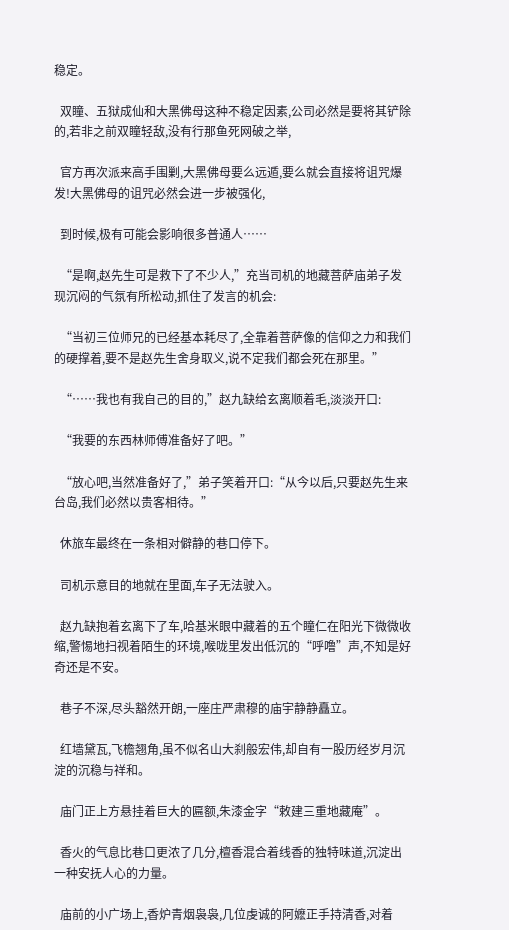稳定。

  双瞳、五狱成仙和大黑佛母这种不稳定因素,公司必然是要将其铲除的,若非之前双瞳轻敌,没有行那鱼死网破之举,

  官方再次派来高手围剿,大黑佛母要么远遁,要么就会直接将诅咒爆发!大黑佛母的诅咒必然会进一步被强化,

  到时候,极有可能会影响很多普通人……

  “是啊,赵先生可是救下了不少人,”充当司机的地藏菩萨庙弟子发现沉闷的气氛有所松动,抓住了发言的机会:

  “当初三位师兄的已经基本耗尽了,全靠着菩萨像的信仰之力和我们的硬撑着,要不是赵先生舍身取义,说不定我们都会死在那里。”

  “……我也有我自己的目的,”赵九缺给玄离顺着毛,淡淡开口:

  “我要的东西林师傅准备好了吧。”

  “放心吧,当然准备好了,”弟子笑着开口:“从今以后,只要赵先生来台岛,我们必然以贵客相待。”

  休旅车最终在一条相对僻静的巷口停下。

  司机示意目的地就在里面,车子无法驶入。

  赵九缺抱着玄离下了车,哈基米眼中藏着的五个瞳仁在阳光下微微收缩,警惕地扫视着陌生的环境,喉咙里发出低沉的“呼噜”声,不知是好奇还是不安。

  巷子不深,尽头豁然开朗,一座庄严肃穆的庙宇静静矗立。

  红墙黛瓦,飞檐翘角,虽不似名山大刹般宏伟,却自有一股历经岁月沉淀的沉稳与祥和。

  庙门正上方悬挂着巨大的匾额,朱漆金字“敕建三重地藏庵”。

  香火的气息比巷口更浓了几分,檀香混合着线香的独特味道,沉淀出一种安抚人心的力量。

  庙前的小广场上,香炉青烟袅袅,几位虔诚的阿嬷正手持清香,对着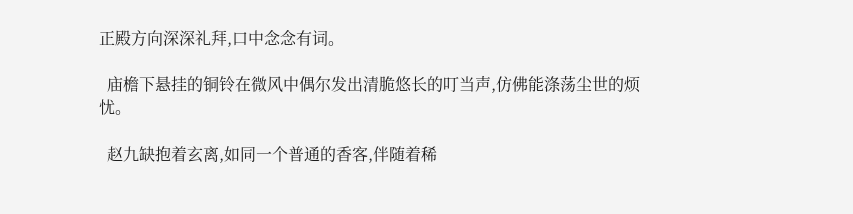正殿方向深深礼拜,口中念念有词。

  庙檐下悬挂的铜铃在微风中偶尔发出清脆悠长的叮当声,仿佛能涤荡尘世的烦忧。

  赵九缺抱着玄离,如同一个普通的香客,伴随着稀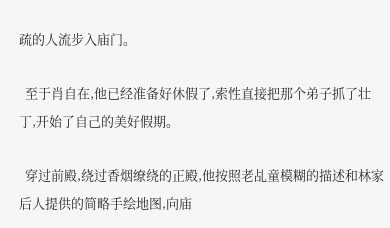疏的人流步入庙门。

  至于肖自在,他已经准备好休假了,索性直接把那个弟子抓了壮丁,开始了自己的美好假期。

  穿过前殿,绕过香烟缭绕的正殿,他按照老乩童模糊的描述和林家后人提供的简略手绘地图,向庙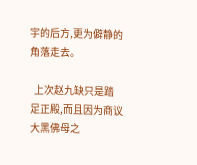宇的后方,更为僻静的角落走去。

  上次赵九缺只是踏足正殿,而且因为商议大黑佛母之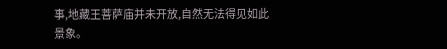事,地藏王菩萨庙并未开放,自然无法得见如此景象。